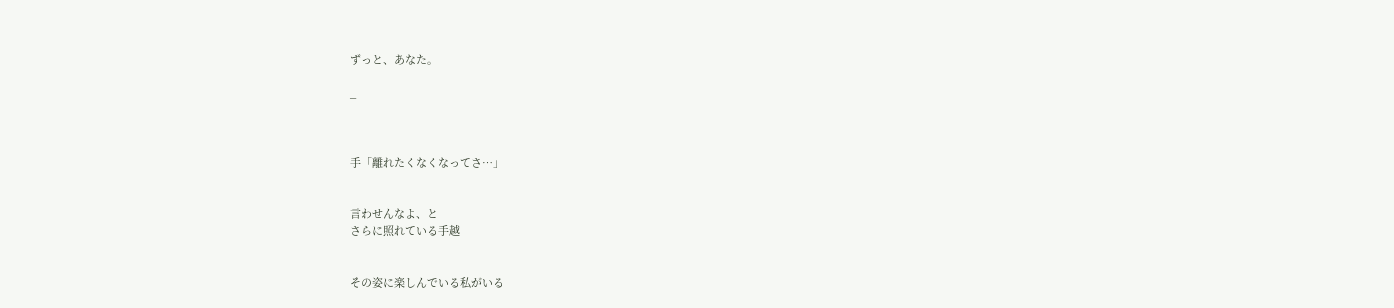ずっと、あなた。

_



手「離れたくなくなってさ…」


言わせんなよ、と
さらに照れている手越


その姿に楽しんでいる私がいる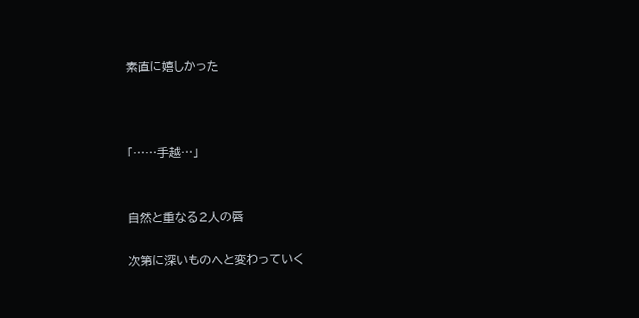素直に嬉しかった



「……手越…」


自然と重なる2人の唇

次第に深いものへと変わっていく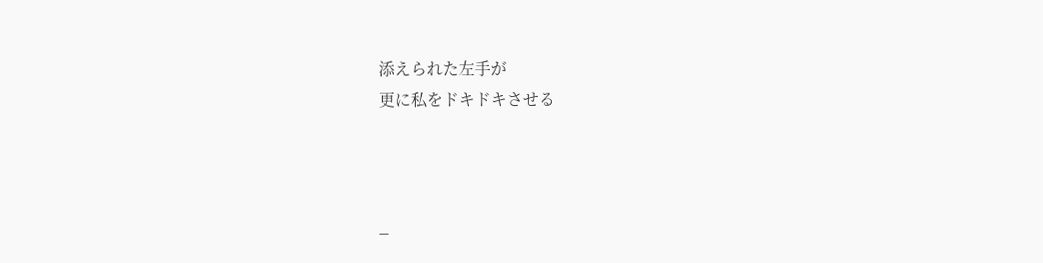添えられた左手が
更に私をドキドキさせる



_